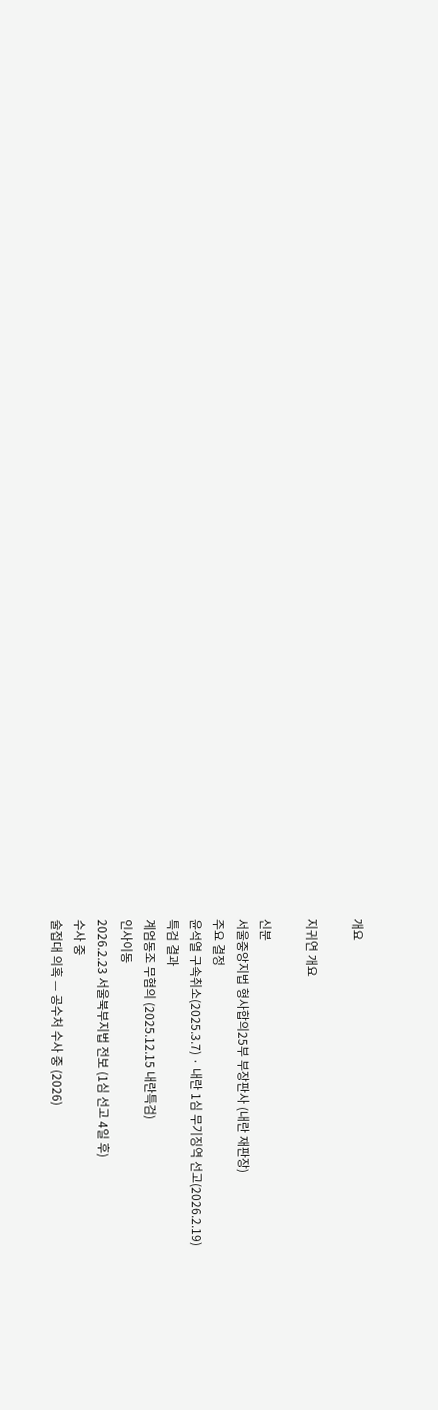개요

지귀연 개요

신분
서울중앙지법 형사합의25부 부장판사 (내란 재판장)
주요 결정
윤석열 구속취소(2025.3.7) · 내란 1심 무기징역 선고(2026.2.19)
특검 결과
계엄동조 무혐의 (2025.12.15 내란특검)
인사이동
2026.2.23 서울북부지법 전보 (1심 선고 4일 후)
수사 중
술접대 의혹 — 공수처 수사 중 (2026)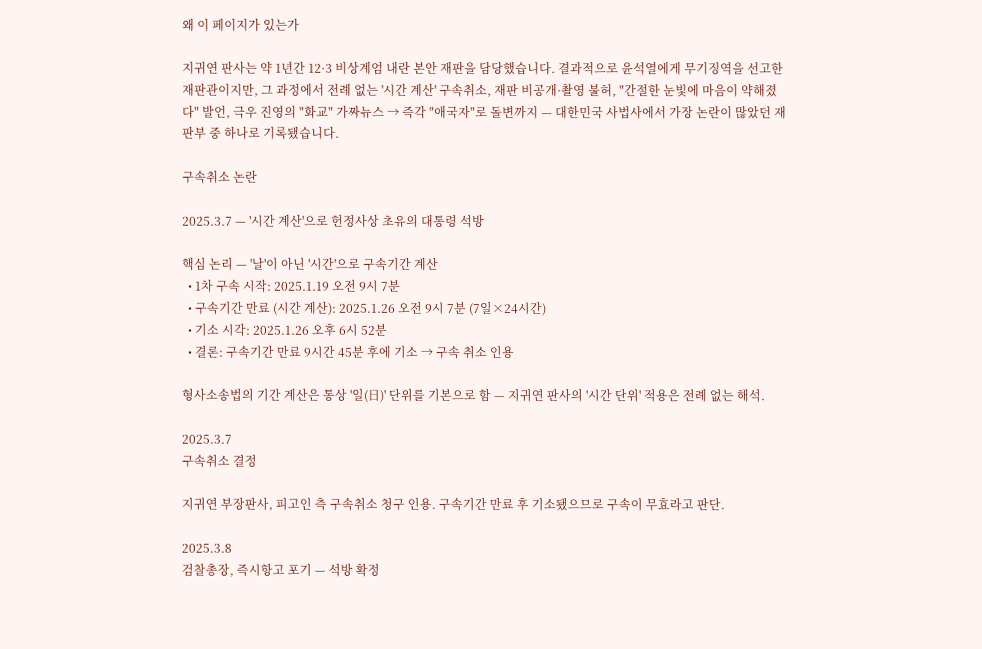왜 이 페이지가 있는가

지귀연 판사는 약 1년간 12·3 비상계엄 내란 본안 재판을 담당했습니다. 결과적으로 윤석열에게 무기징역을 선고한 재판관이지만, 그 과정에서 전례 없는 '시간 계산' 구속취소, 재판 비공개·촬영 불허, "간절한 눈빛에 마음이 약해졌다" 발언, 극우 진영의 "화교" 가짜뉴스 → 즉각 "애국자"로 돌변까지 — 대한민국 사법사에서 가장 논란이 많았던 재판부 중 하나로 기록됐습니다.

구속취소 논란

2025.3.7 — '시간 계산'으로 헌정사상 초유의 대통령 석방

핵심 논리 — '날'이 아닌 '시간'으로 구속기간 계산
  • 1차 구속 시작: 2025.1.19 오전 9시 7분
  • 구속기간 만료 (시간 계산): 2025.1.26 오전 9시 7분 (7일×24시간)
  • 기소 시각: 2025.1.26 오후 6시 52분
  • 결론: 구속기간 만료 9시간 45분 후에 기소 → 구속 취소 인용

형사소송법의 기간 계산은 통상 '일(日)' 단위를 기본으로 함 — 지귀연 판사의 '시간 단위' 적용은 전례 없는 해석.

2025.3.7
구속취소 결정

지귀연 부장판사, 피고인 측 구속취소 청구 인용. 구속기간 만료 후 기소됐으므로 구속이 무효라고 판단.

2025.3.8
검찰총장, 즉시항고 포기 — 석방 확정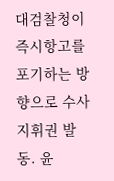대검찰청이 즉시항고를 포기하는 방향으로 수사지휘권 발동. 윤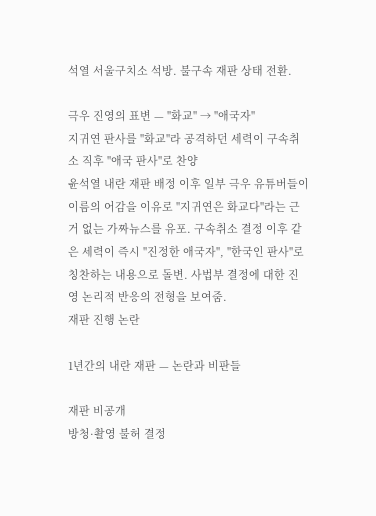석열 서울구치소 석방. 불구속 재판 상태 전환.

극우 진영의 표변 — "화교" → "애국자"
지귀연 판사를 "화교"라 공격하던 세력이 구속취소 직후 "애국 판사"로 찬양
윤석열 내란 재판 배정 이후 일부 극우 유튜버들이 이름의 어감을 이유로 "지귀연은 화교다"라는 근거 없는 가짜뉴스를 유포. 구속취소 결정 이후 같은 세력이 즉시 "진정한 애국자", "한국인 판사"로 칭찬하는 내용으로 돌변. 사법부 결정에 대한 진영 논리적 반응의 전형을 보여줌.
재판 진행 논란

1년간의 내란 재판 — 논란과 비판들

재판 비공개
방청·촬영 불허 결정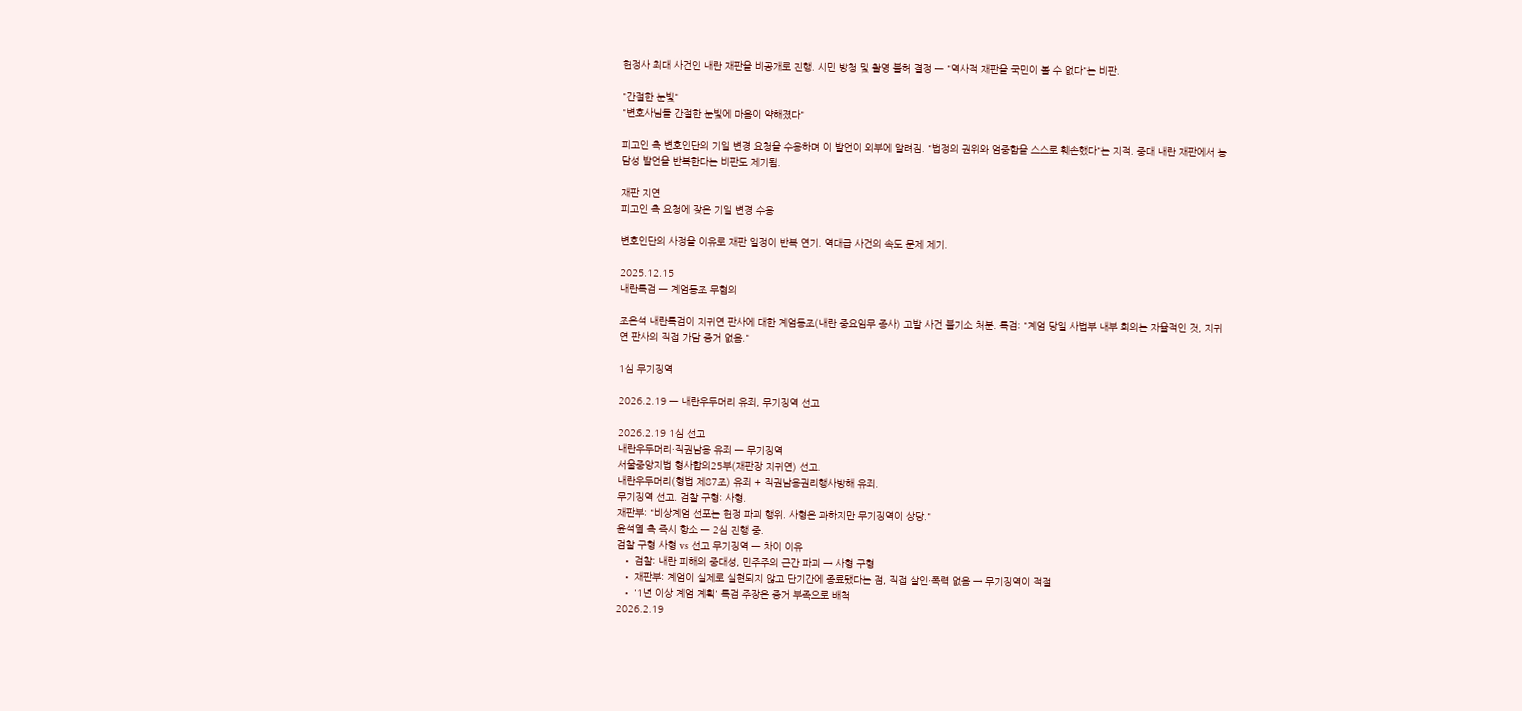헌정사 최대 사건인 내란 재판을 비공개로 진행. 시민 방청 및 촬영 불허 결정 — "역사적 재판을 국민이 볼 수 없다"는 비판.

"간절한 눈빛"
"변호사님들 간절한 눈빛에 마음이 약해졌다"

피고인 측 변호인단의 기일 변경 요청을 수용하며 이 발언이 외부에 알려짐. "법정의 권위와 엄중함을 스스로 훼손했다"는 지적. 중대 내란 재판에서 농담성 발언을 반복한다는 비판도 제기됨.

재판 지연
피고인 측 요청에 잦은 기일 변경 수용

변호인단의 사정을 이유로 재판 일정이 반복 연기. 역대급 사건의 속도 문제 제기.

2025.12.15
내란특검 — 계엄동조 무혐의

조은석 내란특검이 지귀연 판사에 대한 계엄동조(내란 중요임무 종사) 고발 사건 불기소 처분. 특검: "계엄 당일 사법부 내부 회의는 자율적인 것, 지귀연 판사의 직접 가담 증거 없음."

1심 무기징역

2026.2.19 — 내란우두머리 유죄, 무기징역 선고

2026.2.19 1심 선고
내란우두머리·직권남용 유죄 — 무기징역
서울중앙지법 형사합의25부(재판장 지귀연) 선고.
내란우두머리(형법 제87조) 유죄 + 직권남용권리행사방해 유죄.
무기징역 선고. 검찰 구형: 사형.
재판부: "비상계엄 선포는 헌정 파괴 행위. 사형은 과하지만 무기징역이 상당."
윤석열 측 즉시 항소 — 2심 진행 중.
검찰 구형 사형 vs 선고 무기징역 — 차이 이유
  • 검찰: 내란 피해의 중대성, 민주주의 근간 파괴 → 사형 구형
  • 재판부: 계엄이 실제로 실현되지 않고 단기간에 종료됐다는 점, 직접 살인·폭력 없음 → 무기징역이 적절
  • '1년 이상 계엄 계획' 특검 주장은 증거 부족으로 배척
2026.2.19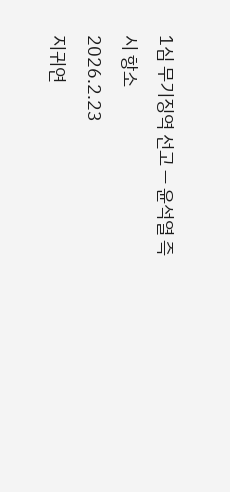1심 무기징역 선고 — 윤석열 즉시 항소
2026.2.23
지귀연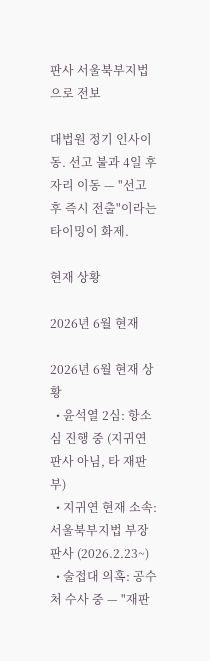판사 서울북부지법으로 전보

대법원 정기 인사이동. 선고 불과 4일 후 자리 이동 — "선고 후 즉시 전출"이라는 타이밍이 화제.

현재 상황

2026년 6월 현재

2026년 6월 현재 상황
  • 윤석열 2심: 항소심 진행 중 (지귀연 판사 아님, 타 재판부)
  • 지귀연 현재 소속: 서울북부지법 부장판사 (2026.2.23~)
  • 술접대 의혹: 공수처 수사 중 — "재판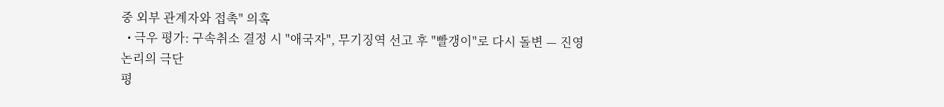중 외부 관계자와 접촉" 의혹
  • 극우 평가: 구속취소 결정 시 "애국자", 무기징역 선고 후 "빨갱이"로 다시 돌변 — 진영 논리의 극단
평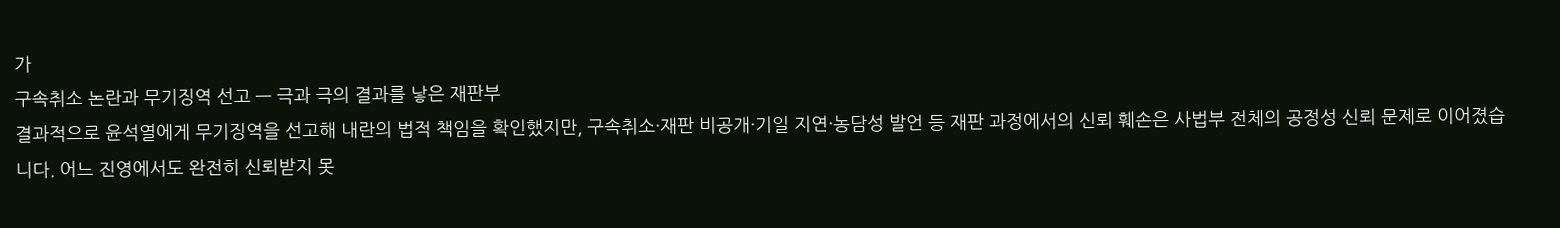가
구속취소 논란과 무기징역 선고 — 극과 극의 결과를 낳은 재판부
결과적으로 윤석열에게 무기징역을 선고해 내란의 법적 책임을 확인했지만, 구속취소·재판 비공개·기일 지연·농담성 발언 등 재판 과정에서의 신뢰 훼손은 사법부 전체의 공정성 신뢰 문제로 이어졌습니다. 어느 진영에서도 완전히 신뢰받지 못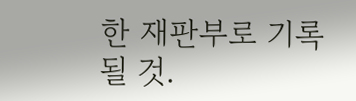한 재판부로 기록될 것.